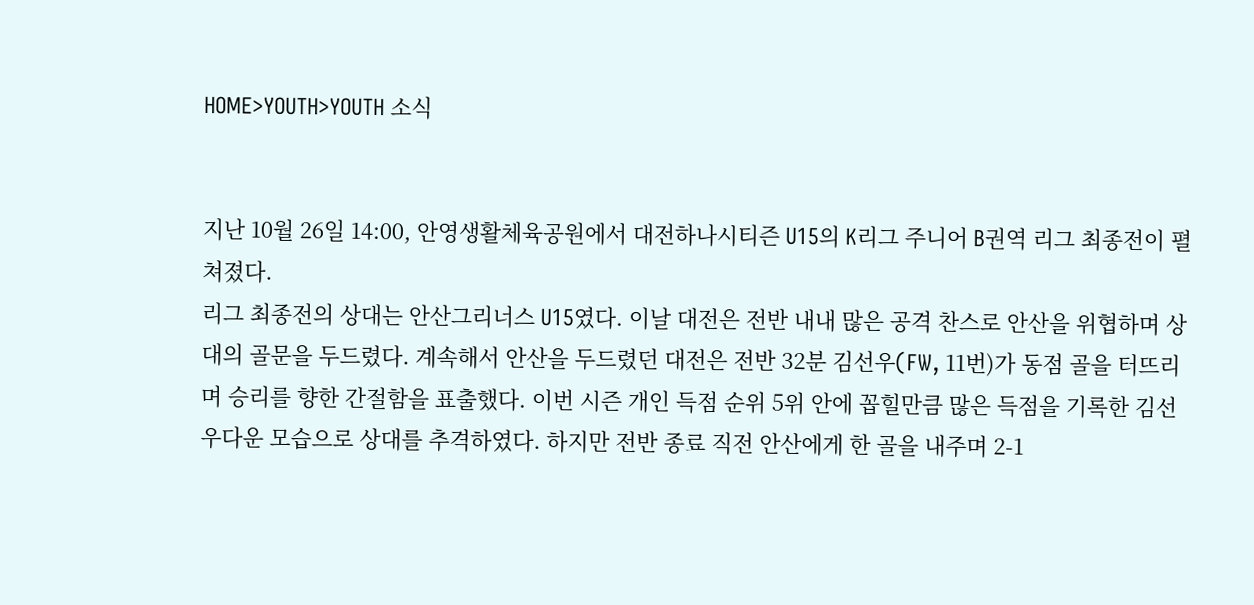HOME>YOUTH>YOUTH 소식


지난 10월 26일 14:00, 안영생활체육공원에서 대전하나시티즌 U15의 K리그 주니어 B권역 리그 최종전이 펼쳐졌다.
리그 최종전의 상대는 안산그리너스 U15였다. 이날 대전은 전반 내내 많은 공격 찬스로 안산을 위협하며 상대의 골문을 두드렸다. 계속해서 안산을 두드렸던 대전은 전반 32분 김선우(FW, 11번)가 동점 골을 터뜨리며 승리를 향한 간절함을 표출했다. 이번 시즌 개인 득점 순위 5위 안에 꼽힐만큼 많은 득점을 기록한 김선우다운 모습으로 상대를 추격하였다. 하지만 전반 종료 직전 안산에게 한 골을 내주며 2-1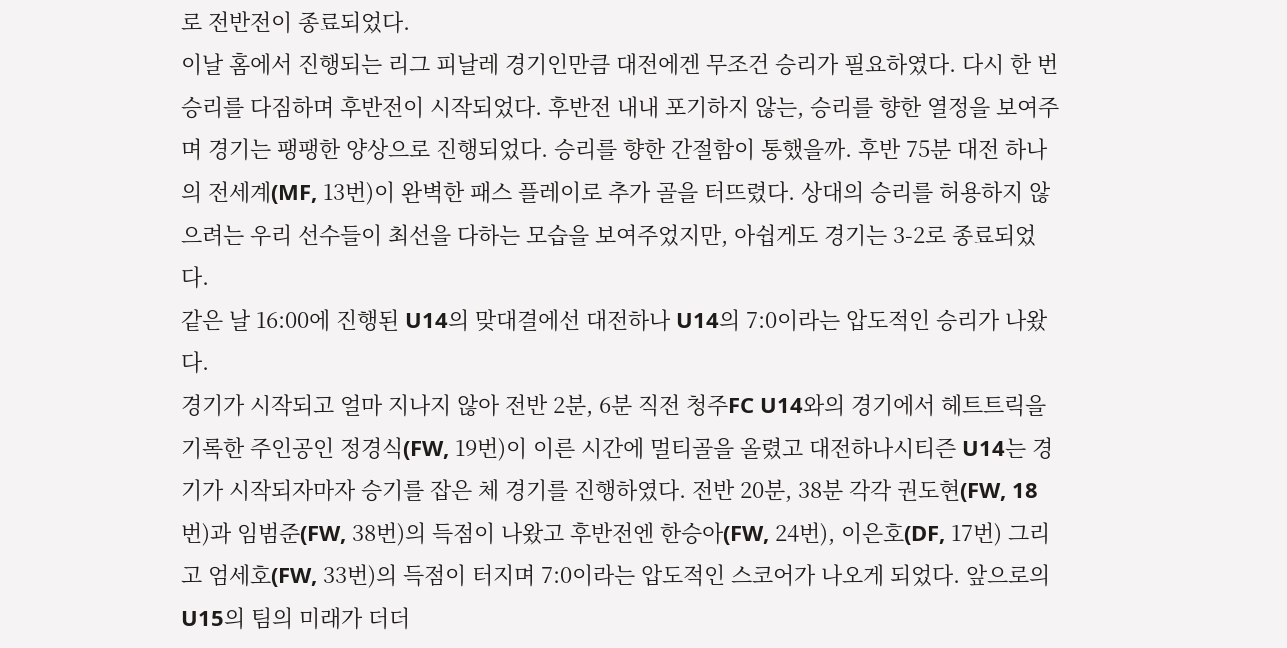로 전반전이 종료되었다.
이날 홈에서 진행되는 리그 피날레 경기인만큼 대전에겐 무조건 승리가 필요하였다. 다시 한 번 승리를 다짐하며 후반전이 시작되었다. 후반전 내내 포기하지 않는, 승리를 향한 열정을 보여주며 경기는 팽팽한 양상으로 진행되었다. 승리를 향한 간절함이 통했을까. 후반 75분 대전 하나의 전세계(MF, 13번)이 완벽한 패스 플레이로 추가 골을 터뜨렸다. 상대의 승리를 허용하지 않으려는 우리 선수들이 최선을 다하는 모습을 보여주었지만, 아쉽게도 경기는 3-2로 종료되었다.
같은 날 16:00에 진행된 U14의 맞대결에선 대전하나 U14의 7:0이라는 압도적인 승리가 나왔다.
경기가 시작되고 얼마 지나지 않아 전반 2분, 6분 직전 청주FC U14와의 경기에서 헤트트릭을 기록한 주인공인 정경식(FW, 19번)이 이른 시간에 멀티골을 올렸고 대전하나시티즌 U14는 경기가 시작되자마자 승기를 잡은 체 경기를 진행하였다. 전반 20분, 38분 각각 권도현(FW, 18번)과 임범준(FW, 38번)의 득점이 나왔고 후반전엔 한승아(FW, 24번), 이은호(DF, 17번) 그리고 엄세호(FW, 33번)의 득점이 터지며 7:0이라는 압도적인 스코어가 나오게 되었다. 앞으로의 U15의 팀의 미래가 더더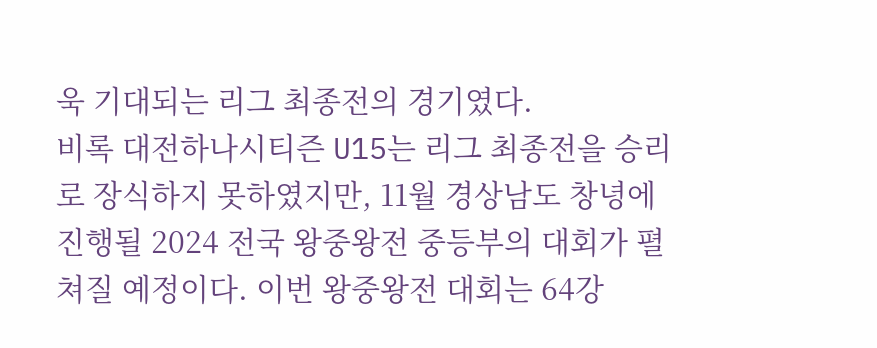욱 기대되는 리그 최종전의 경기였다.
비록 대전하나시티즌 U15는 리그 최종전을 승리로 장식하지 못하였지만, 11월 경상남도 창녕에 진행될 2024 전국 왕중왕전 중등부의 대회가 펼쳐질 예정이다. 이번 왕중왕전 대회는 64강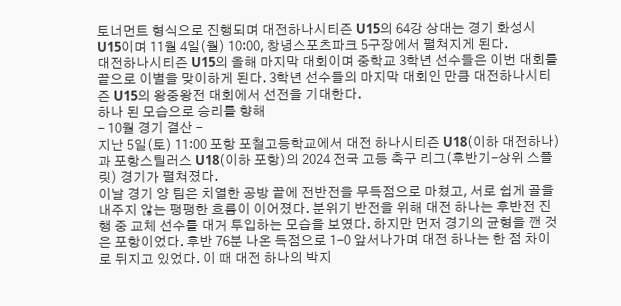토너먼트 형식으로 진행되며 대전하나시티즌 U15의 64강 상대는 경기 화성시 U15이며 11월 4일(월) 10:00, 창녕스포츠파크 5구장에서 펼쳐지게 된다.
대전하나시티즌 U15의 올해 마지막 대회이며 중학교 3학년 선수들은 이번 대회를 끝으로 이별을 맞이하게 된다. 3학년 선수들의 마지막 대회인 만큼 대전하나시티즌 U15의 왕중왕전 대회에서 선전을 기대한다.
하나 된 모습으로 승리를 향해
- 10월 경기 결산 -
지난 5일(토) 11:00 포항 포철고등학교에서 대전 하나시티즌 U18(이하 대전하나)과 포항스틸러스 U18(이하 포항)의 2024 전국 고등 축구 리그(후반기-상위 스플릿) 경기가 펼쳐졌다.
이날 경기 양 팀은 치열한 공방 끝에 전반전을 무득점으로 마쳤고, 서로 쉽게 골을 내주지 않는 팽팽한 흐름이 이어졌다. 분위기 반전을 위해 대전 하나는 후반전 진행 중 교체 선수를 대거 투입하는 모습을 보였다. 하지만 먼저 경기의 균형을 깬 것은 포항이었다. 후반 76분 나온 득점으로 1-0 앞서나가며 대전 하나는 한 점 차이로 뒤지고 있었다. 이 때 대전 하나의 박지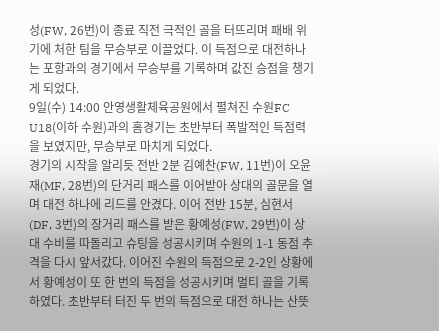성(FW, 26번)이 종료 직전 극적인 골을 터뜨리며 패배 위기에 처한 팀을 무승부로 이끌었다. 이 득점으로 대전하나는 포항과의 경기에서 무승부를 기록하며 값진 승점을 챙기게 되었다.
9일(수) 14:00 안영생활체육공원에서 펼쳐진 수원FC U18(이하 수원)과의 홈경기는 초반부터 폭발적인 득점력을 보였지만, 무승부로 마치게 되었다.
경기의 시작을 알리듯 전반 2분 김예찬(FW, 11번)이 오윤재(MF, 28번)의 단거리 패스를 이어받아 상대의 골문을 열며 대전 하나에 리드를 안겼다. 이어 전반 15분, 심현서(DF, 3번)의 장거리 패스를 받은 황예성(FW, 29번)이 상대 수비를 따돌리고 슈팅을 성공시키며 수원의 1-1 동점 추격을 다시 앞서갔다. 이어진 수원의 득점으로 2-2인 상황에서 황예성이 또 한 번의 득점을 성공시키며 멀티 골을 기록하였다. 초반부터 터진 두 번의 득점으로 대전 하나는 산뜻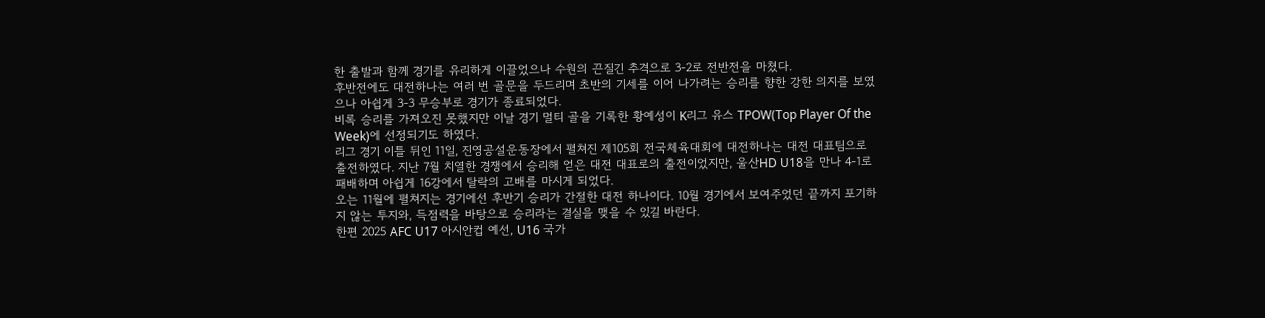한 출발과 함께 경기를 유리하게 이끌었으나 수원의 끈질긴 추격으로 3-2로 전반전을 마쳤다.
후반전에도 대전하나는 여러 번 골문을 두드리며 초반의 기세를 이어 나가려는 승리를 향한 강한 의지를 보였으나 아쉽게 3-3 무승부로 경기가 종료되었다.
비록 승리를 가져오진 못했지만 이날 경기 멀티 골을 기록한 황예성이 K리그 유스 TPOW(Top Player Of the Week)에 선정되기도 하였다.
리그 경기 이틀 뒤인 11일, 진영공설운동장에서 펼쳐진 제105회 전국체육대회에 대전하나는 대전 대표팀으로 출전하였다. 지난 7월 치열한 경쟁에서 승리해 얻은 대전 대표로의 출전이었지만, 울산HD U18을 만나 4-1로 패배하며 아쉽게 16강에서 탈락의 고배를 마시게 되었다.
오는 11월에 펼쳐지는 경기에선 후반기 승리가 간절한 대전 하나이다. 10월 경기에서 보여주었던 끝까지 포기하지 않는 투지와, 득점력을 바탕으로 승리라는 결실을 맺을 수 있길 바란다.
한편 2025 AFC U17 아시안컵 예선, U16 국가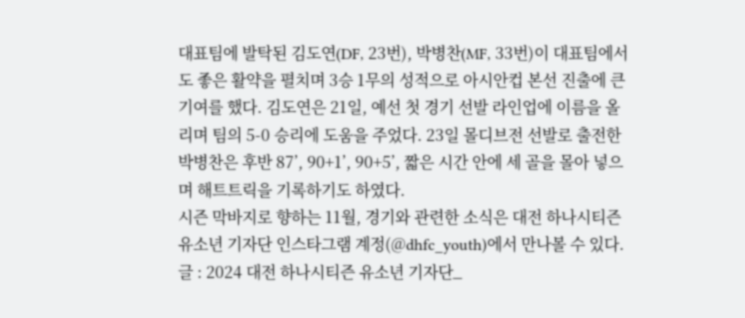대표팀에 발탁된 김도연(DF, 23번), 박병찬(MF, 33번)이 대표팀에서도 좋은 활약을 펼치며 3승 1무의 성적으로 아시안컵 본선 진출에 큰 기여를 했다. 김도연은 21일, 예선 첫 경기 선발 라인업에 이름을 올리며 팀의 5-0 승리에 도움을 주었다. 23일 몰디브전 선발로 출전한 박병찬은 후반 87’, 90+1’, 90+5’, 짧은 시간 안에 세 골을 몰아 넣으며 해트트릭을 기록하기도 하였다.
시즌 막바지로 향하는 11월, 경기와 관련한 소식은 대전 하나시티즌 유소년 기자단 인스타그램 계정(@dhfc_youth)에서 만나볼 수 있다.
글 : 2024 대전 하나시티즌 유소년 기자단_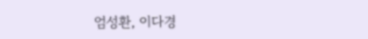엄성환, 이다경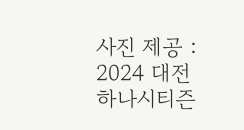사진 제공 : 2024 대전 하나시티즌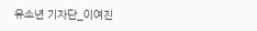유소년 기자단_이여진